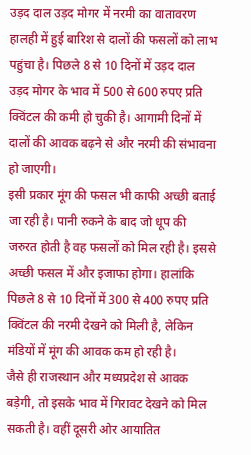उड़द दाल उड़द मोगर में नरमी का वातावरण
हालही में हुई बारिश से दालों की फसलों को लाभ पहुंचा है। पिछले 8 से 10 दिनों में उड़द दाल उड़द मोगर के भाव में 500 से 600 रुपए प्रति क्विंटल की कमी हो चुकी है। आगामी दिनों में दालों की आवक बढ़ने से और नरमी की संभावना हो जाएगी।
इसी प्रकार मूंग की फसल भी काफी अच्छी बताई जा रही है। पानी रुकने के बाद जो धूप की जरुरत होती है वह फसलों को मिल रही है। इससे अच्छी फसल में और इजाफा होगा। हालांकि पिछले 8 से 10 दिनों में 300 से 400 रुपए प्रति क्विंटल की नरमी देखने को मिली है, लेकिन मंडियों में मूंग की आवक कम हो रही है।
जैसे ही राजस्थान और मध्यप्रदेश से आवक बड़ेगी, तो इसके भाव में गिरावट देखने को मिल सकती है। वहीं दूसरी ओर आयातित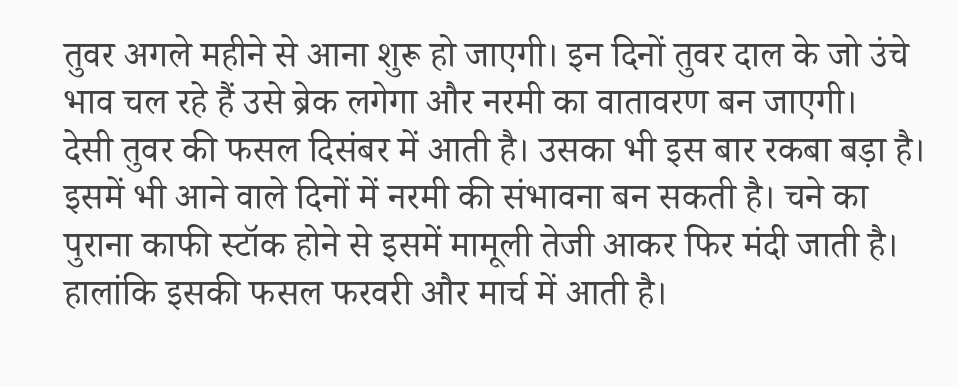तुवर अगले महीने से आना शुरू हो जाएगी। इन दिनों तुवर दाल के जो उंचे भाव चल रहे हैं उसे ब्रेक लगेगा और नरमी का वातावरण बन जाएगी।
देसी तुवर की फसल दिसंबर में आती है। उसका भी इस बार रकबा बड़ा है। इसमें भी आने वाले दिनों में नरमी की संभावना बन सकती है। चने का पुराना काफी स्टॉक होने से इसमें मामूली तेजी आकर फिर मंदी जाती है। हालांकि इसकी फसल फरवरी और मार्च में आती है।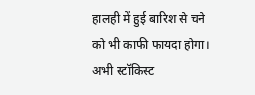हालही में हुई बारिश से चने को भी काफी फायदा होगा।
अभी स्टॉकिस्ट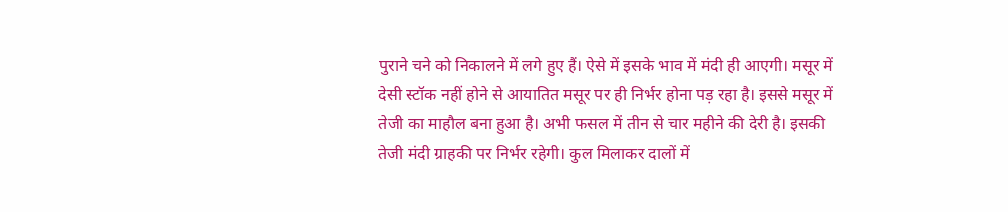पुराने चने को निकालने में लगे हुए हैं। ऐसे में इसके भाव में मंदी ही आएगी। मसूर में देसी स्टॉक नहीं होने से आयातित मसूर पर ही निर्भर होना पड़ रहा है। इससे मसूर में तेजी का माहौल बना हुआ है। अभी फसल में तीन से चार महीने की देरी है। इसकी तेजी मंदी ग्राहकी पर निर्भर रहेगी। कुल मिलाकर दालों में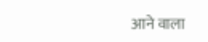आने वाला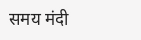समय मंदी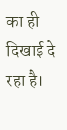का ही दिखाई दे रहा है।